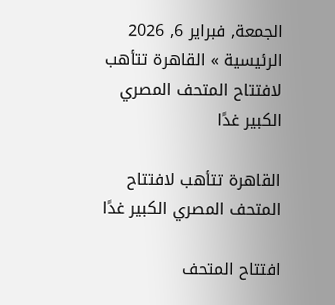الجمعة, فبراير 6, 2026
الرئيسية » القاهرة تتأهب لافتتاح المتحف المصري الكبير غدًا

القاهرة تتأهب لافتتاح المتحف المصري الكبير غدًا

افتتاح المتحف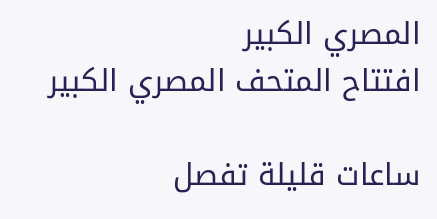المصري الكبير
افتتاح المتحف المصري الكبير

ساعات قليلة تفصل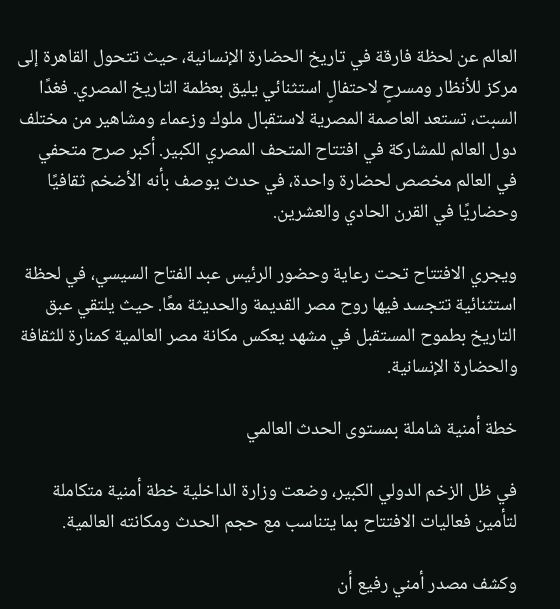العالم عن لحظة فارقة في تاريخ الحضارة الإنسانية، حيث تتحول القاهرة إلى مركز للأنظار ومسرحٍ لاحتفالٍ استثنائي يليق بعظمة التاريخ المصري. فغدًا السبت، تستعد العاصمة المصرية لاستقبال ملوك وزعماء ومشاهير من مختلف دول العالم للمشاركة في افتتاح المتحف المصري الكبير. أكبر صرح متحفي في العالم مخصص لحضارة واحدة، في حدث يوصف بأنه الأضخم ثقافيًا وحضاريًا في القرن الحادي والعشرين.

ويجري الافتتاح تحت رعاية وحضور الرئيس عبد الفتاح السيسي، في لحظة استثنائية تتجسد فيها روح مصر القديمة والحديثة معًا. حيث يلتقي عبق التاريخ بطموح المستقبل في مشهد يعكس مكانة مصر العالمية كمنارة للثقافة والحضارة الإنسانية.

خطة أمنية شاملة بمستوى الحدث العالمي

في ظل الزخم الدولي الكبير، وضعت وزارة الداخلية خطة أمنية متكاملة لتأمين فعاليات الافتتاح بما يتناسب مع حجم الحدث ومكانته العالمية.

وكشف مصدر أمني رفيع أن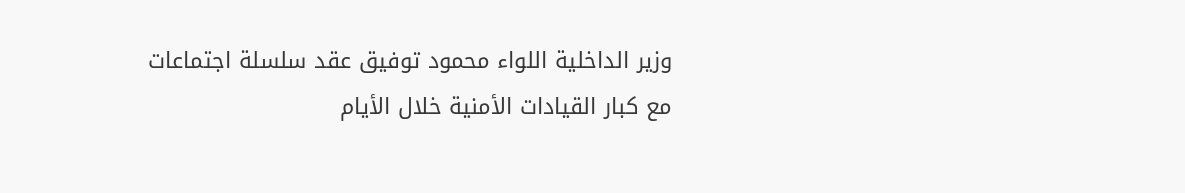وزير الداخلية اللواء محمود توفيق عقد سلسلة اجتماعات مع كبار القيادات الأمنية خلال الأيام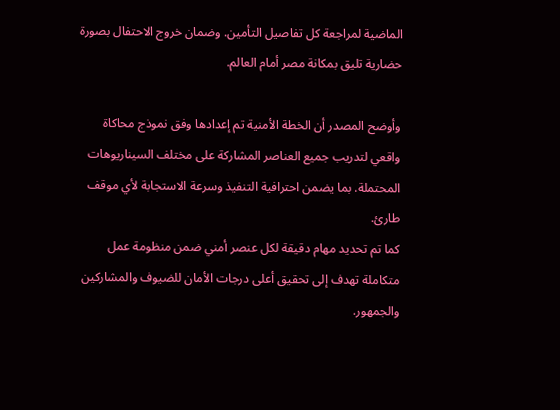الماضية لمراجعة كل تفاصيل التأمين. وضمان خروج الاحتفال بصورة حضارية تليق بمكانة مصر أمام العالم.

وأوضح المصدر أن الخطة الأمنية تم إعدادها وفق نموذج محاكاة واقعي لتدريب جميع العناصر المشاركة على مختلف السيناريوهات المحتملة. بما يضمن احترافية التنفيذ وسرعة الاستجابة لأي موقف طارئ.
كما تم تحديد مهام دقيقة لكل عنصر أمني ضمن منظومة عمل متكاملة تهدف إلى تحقيق أعلى درجات الأمان للضيوف والمشاركين والجمهور.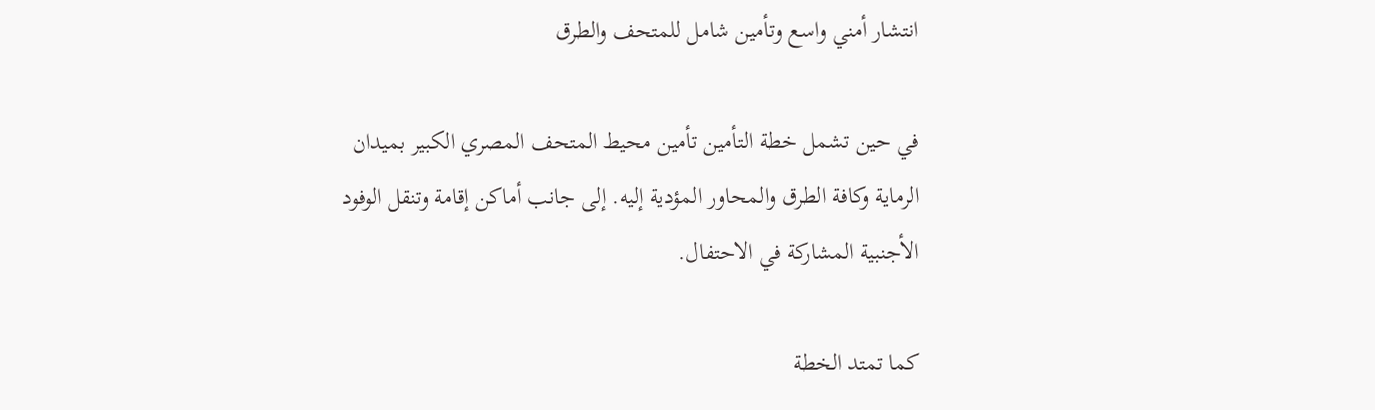انتشار أمني واسع وتأمين شامل للمتحف والطرق

في حين تشمل خطة التأمين تأمين محيط المتحف المصري الكبير بميدان الرماية وكافة الطرق والمحاور المؤدية إليه. إلى جانب أماكن إقامة وتنقل الوفود الأجنبية المشاركة في الاحتفال.

كما تمتد الخطة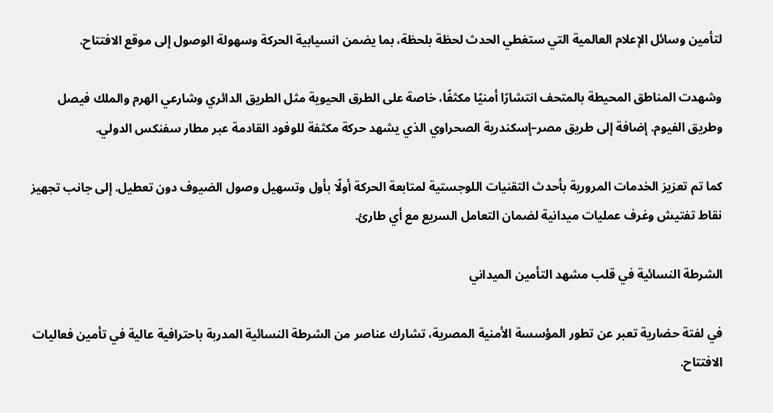لتأمين وسائل الإعلام العالمية التي ستغطي الحدث لحظة بلحظة، بما يضمن انسيابية الحركة وسهولة الوصول إلى موقع الافتتاح.

وشهدت المناطق المحيطة بالمتحف انتشارًا أمنيًا مكثفًا، خاصة على الطرق الحيوية مثل الطريق الدائري وشارعي الهرم والملك فيصل وطريق الفيوم. إضافة إلى طريق مصر–إسكندرية الصحراوي الذي يشهد حركة مكثفة للوفود القادمة عبر مطار سفنكس الدولي.

كما تم تعزيز الخدمات المرورية بأحدث التقنيات اللوجستية لمتابعة الحركة أولًا بأول وتسهيل وصول الضيوف دون تعطيل. إلى جانب تجهيز نقاط تفتيش وغرف عمليات ميدانية لضمان التعامل السريع مع أي طارئ.

الشرطة النسائية في قلب مشهد التأمين الميداني

في لفتة حضارية تعبر عن تطور المؤسسة الأمنية المصرية، تشارك عناصر من الشرطة النسائية المدربة باحترافية عالية في تأمين فعاليات الافتتاح.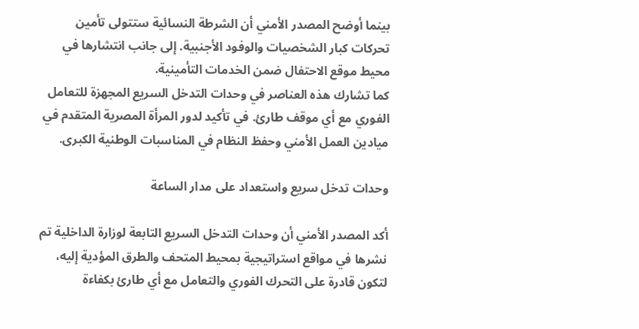بينما أوضح المصدر الأمني أن الشرطة النسائية ستتولى تأمين تحركات كبار الشخصيات والوفود الأجنبية. إلى جانب انتشارها في محيط موقع الاحتفال ضمن الخدمات التأمينية.
كما تشارك هذه العناصر في وحدات التدخل السريع المجهزة للتعامل الفوري مع أي موقف طارئ. في تأكيد لدور المرأة المصرية المتقدم في ميادين العمل الأمني وحفظ النظام في المناسبات الوطنية الكبرى.

وحدات تدخل سريع واستعداد على مدار الساعة

أكد المصدر الأمني أن وحدات التدخل السريع التابعة لوزارة الداخلية تم نشرها في مواقع استراتيجية بمحيط المتحف والطرق المؤدية إليه، لتكون قادرة على التحرك الفوري والتعامل مع أي طارئ بكفاءة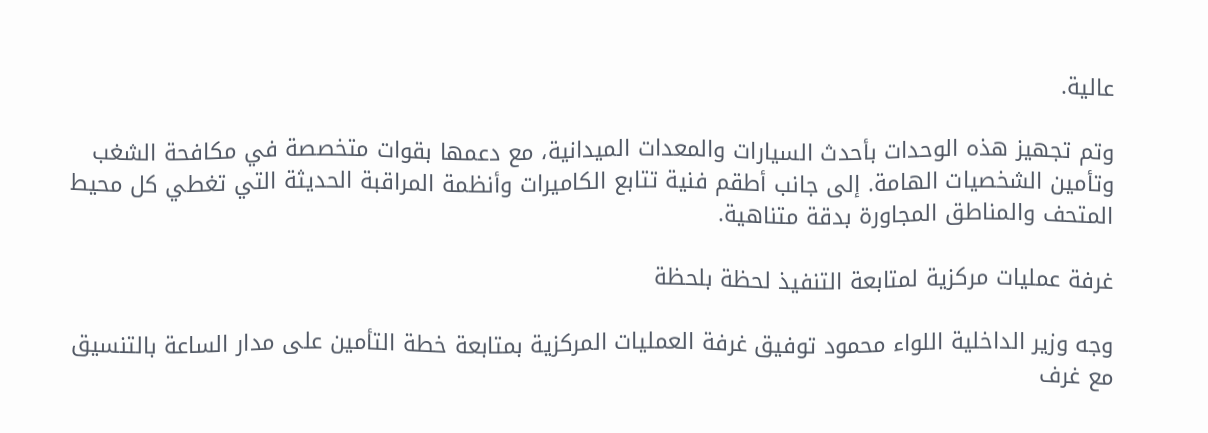عالية.

وتم تجهيز هذه الوحدات بأحدث السيارات والمعدات الميدانية، مع دعمها بقوات متخصصة في مكافحة الشغب وتأمين الشخصيات الهامة. إلى جانب أطقم فنية تتابع الكاميرات وأنظمة المراقبة الحديثة التي تغطي كل محيط المتحف والمناطق المجاورة بدقة متناهية.

غرفة عمليات مركزية لمتابعة التنفيذ لحظة بلحظة

وجه وزير الداخلية اللواء محمود توفيق غرفة العمليات المركزية بمتابعة خطة التأمين على مدار الساعة بالتنسيق مع غرف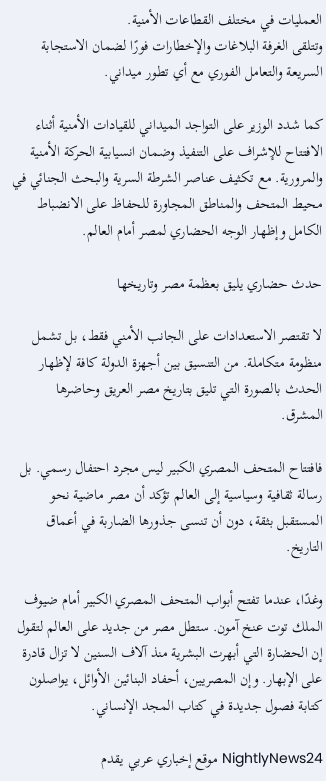العمليات في مختلف القطاعات الأمنية.
وتتلقى الغرفة البلاغات والإخطارات فورًا لضمان الاستجابة السريعة والتعامل الفوري مع أي تطور ميداني.

كما شدد الوزير على التواجد الميداني للقيادات الأمنية أثناء الافتتاح للإشراف على التنفيذ وضمان انسيابية الحركة الأمنية والمرورية. مع تكثيف عناصر الشرطة السرية والبحث الجنائي في محيط المتحف والمناطق المجاورة للحفاظ على الانضباط الكامل وإظهار الوجه الحضاري لمصر أمام العالم.

حدث حضاري يليق بعظمة مصر وتاريخها

لا تقتصر الاستعدادات على الجانب الأمني فقط، بل تشمل منظومة متكاملة. من التنسيق بين أجهزة الدولة كافة لإظهار الحدث بالصورة التي تليق بتاريخ مصر العريق وحاضرها المشرق.

فافتتاح المتحف المصري الكبير ليس مجرد احتفال رسمي. بل رسالة ثقافية وسياسية إلى العالم تؤكد أن مصر ماضية نحو المستقبل بثقة، دون أن تنسى جذورها الضاربة في أعماق التاريخ.

وغدًا، عندما تفتح أبواب المتحف المصري الكبير أمام ضيوف الملك توت عنخ آمون. ستطل مصر من جديد على العالم لتقول إن الحضارة التي أبهرت البشرية منذ آلاف السنين لا تزال قادرة على الإبهار. وإن المصريين، أحفاد البنائين الأوائل، يواصلون كتابة فصول جديدة في كتاب المجد الإنساني.

NightlyNews24 موقع إخباري عربي يقدم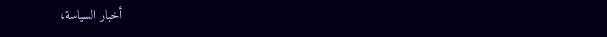أخبار السياسة،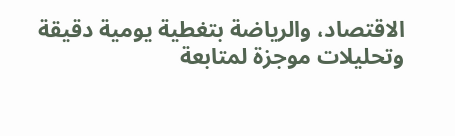الاقتصاد، والرياضة بتغطية يومية دقيقة وتحليلات موجزة لمتابعة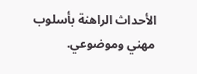الأحداث الراهنة بأسلوب مهني وموضوعي.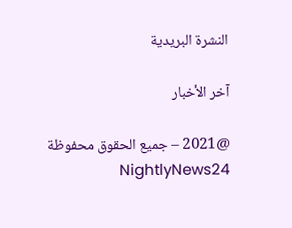النشرة البريدية

آخر الأخبار

@2021 – جميع الحقوق محفوظة NightlyNews24